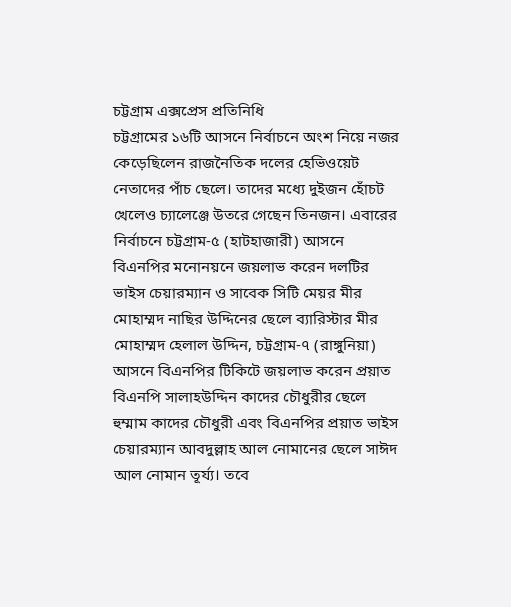চট্টগ্রাম এক্সপ্রেস প্রতিনিধি
চট্টগ্রামের ১৬টি আসনে নির্বাচনে অংশ নিয়ে নজর কেড়েছিলেন রাজনৈতিক দলের হেভিওয়েট নেতাদের পাঁচ ছেলে। তাদের মধ্যে দুইজন হোঁচট খেলেও চ্যালেঞ্জে উতরে গেছেন তিনজন। এবারের নির্বাচনে চট্টগ্রাম-৫ (হাটহাজারী) আসনে বিএনপির মনোনয়নে জয়লাভ করেন দলটির ভাইস চেয়ারম্যান ও সাবেক সিটি মেয়র মীর মোহাম্মদ নাছির উদ্দিনের ছেলে ব্যারিস্টার মীর মোহাম্মদ হেলাল উদ্দিন, চট্টগ্রাম-৭ (রাঙ্গুনিয়া) আসনে বিএনপির টিকিটে জয়লাভ করেন প্রয়াত বিএনপি সালাহউদ্দিন কাদের চৌধুরীর ছেলে হুম্মাম কাদের চৌধুরী এবং বিএনপির প্রয়াত ভাইস চেয়ারম্যান আবদুল্লাহ আল নোমানের ছেলে সাঈদ আল নোমান তূর্য্য। তবে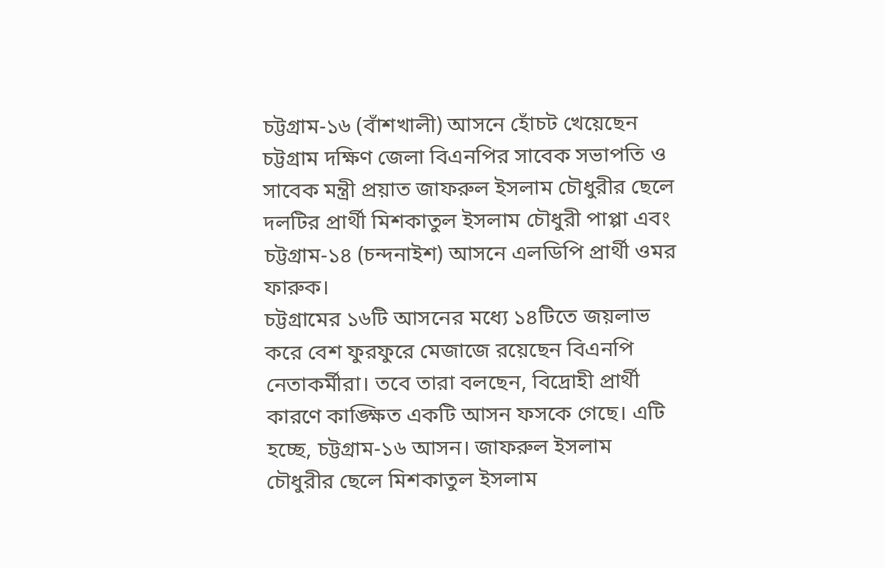চট্টগ্রাম-১৬ (বাঁশখালী) আসনে হোঁচট খেয়েছেন চট্টগ্রাম দক্ষিণ জেলা বিএনপির সাবেক সভাপতি ও সাবেক মন্ত্রী প্রয়াত জাফরুল ইসলাম চৌধুরীর ছেলে দলটির প্রার্থী মিশকাতুল ইসলাম চৌধুরী পাপ্পা এবং চট্টগ্রাম-১৪ (চন্দনাইশ) আসনে এলডিপি প্রার্থী ওমর ফারুক।
চট্টগ্রামের ১৬টি আসনের মধ্যে ১৪টিতে জয়লাভ করে বেশ ফুরফুরে মেজাজে রয়েছেন বিএনপি নেতাকর্মীরা। তবে তারা বলছেন, বিদ্রোহী প্রার্থী কারণে কাঙ্ক্ষিত একটি আসন ফসকে গেছে। এটি হচ্ছে, চট্টগ্রাম-১৬ আসন। জাফরুল ইসলাম চৌধুরীর ছেলে মিশকাতুল ইসলাম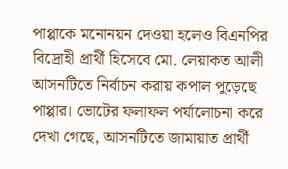পাপ্পাকে মনোনয়ন দেওয়া হলেও বিএনপির বিদ্রোহী প্রার্থী হিসেবে মো. লেয়াকত আলী আসনটিতে নির্বাচন করায় কপাল পুড়েছে পাপ্পার। ভোটের ফলাফল পর্যালোচনা করে দেখা গেছে, আসনটিতে জামায়াত প্রার্থী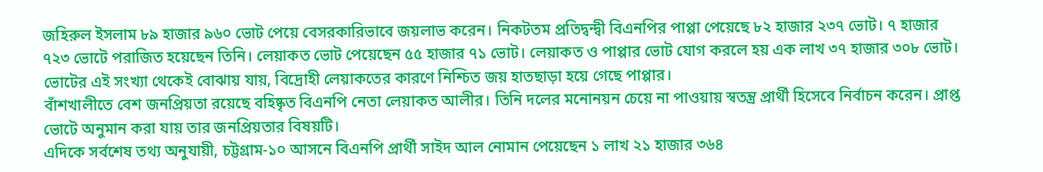জহিরুল ইসলাম ৮৯ হাজার ৯৬০ ভোট পেয়ে বেসরকারিভাবে জয়লাভ করেন। নিকটতম প্রতিদ্বন্দ্বী বিএনপির পাপ্পা পেয়েছে ৮২ হাজার ২৩৭ ভোট। ৭ হাজার ৭২৩ ভোটে পরাজিত হয়েছেন তিনি। লেয়াকত ভোট পেয়েছেন ৫৫ হাজার ৭১ ভোট। লেয়াকত ও পাপ্পার ভোট যোগ করলে হয় এক লাখ ৩৭ হাজার ৩০৮ ভোট। ভোটের এই সংখ্যা থেকেই বোঝায় যায়, বিদ্রোহী লেয়াকতের কারণে নিশ্চিত জয় হাতছাড়া হয়ে গেছে পাপ্পার।
বাঁশখালীতে বেশ জনপ্রিয়তা রয়েছে বহিষ্কৃত বিএনপি নেতা লেয়াকত আলীর। তিনি দলের মনোনয়ন চেয়ে না পাওয়ায় স্বতন্ত্র প্রার্থী হিসেবে নির্বাচন করেন। প্রাপ্ত ভোটে অনুমান করা যায় তার জনপ্রিয়তার বিষয়টি।
এদিকে সর্বশেষ তথ্য অনুযায়ী, চট্টগ্রাম-১০ আসনে বিএনপি প্রার্থী সাইদ আল নোমান পেয়েছেন ১ লাখ ২১ হাজার ৩৬৪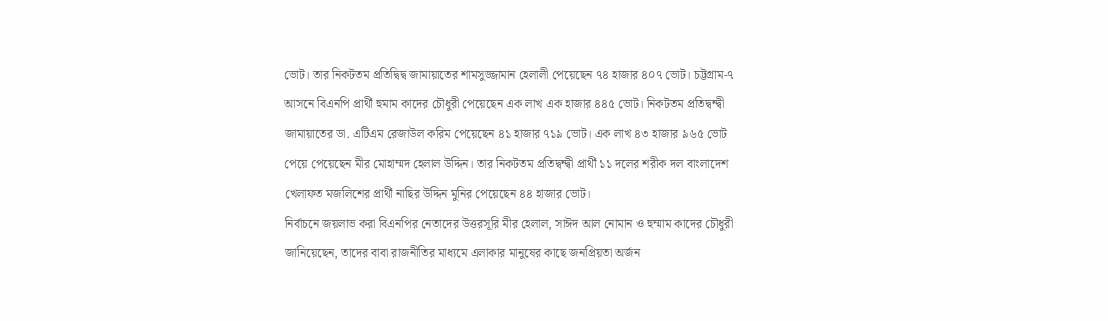ভোট। তার নিকটতম প্রতিদ্বিদ্ব জামায়াতের শামসুজ্জামান হেলালী পেয়েছেন ৭৪ হাজার ৪০৭ ভোট। চট্টগ্রাম-৭ আসনে বিএনপি প্রার্থী হুমাম কাদের চৌধুরী পেয়েছেন এক লাখ এক হাজার ৪৪৫ ভোট। নিকটতম প্রতিদ্বন্দ্বী জামায়াতের ডা. এটিএম রেজাউল করিম পেয়েছেন ৪১ হাজার ৭১৯ ভোট। এক লাখ ৪৩ হাজার ৯৬৫ ভোট পেয়ে পেয়েছেন মীর মোহাম্মদ হেলাল উদ্দিন। তার নিকটতম প্রতিদ্বন্দ্বী প্রার্থী ১১ দলের শরীক দল বাংলাদেশ খেলাফত মজলিশের প্রার্থী নাছির উদ্দিন মুনির পেয়েছেন ৪৪ হাজার ভোট।
নির্বাচনে জয়লাভ করা বিএনপির নেতাদের উত্তরসূরি মীর হেলাল, সাঈদ আল নোমান ও হুম্মাম কাদের চৌধুরী জানিয়েছেন, তাদের বাবা রাজনীতির মাধ্যমে এলাকার মানুষের কাছে জনপ্রিয়তা অর্জন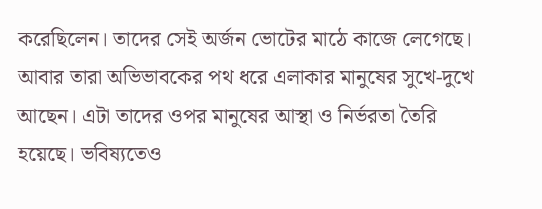করেছিলেন। তাদের সেই অর্জন ভোটের মাঠে কাজে লেগেছে। আবার তারা অভিভাবকের পথ ধরে এলাকার মানুষের সুখে-দুখে আছেন। এটা তাদের ওপর মানুষের আস্থা ও নির্ভরতা তৈরি হয়েছে। ভবিষ্যতেও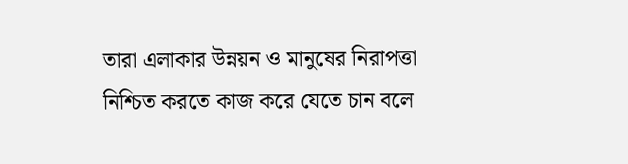তারা এলাকার উন্নয়ন ও মানুষের নিরাপত্তা নিশ্চিত করতে কাজ করে যেতে চান বলে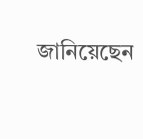জানিয়েছেন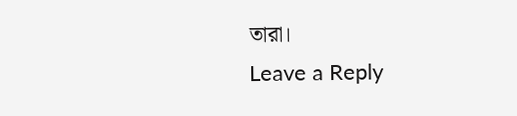তারা।
Leave a Reply